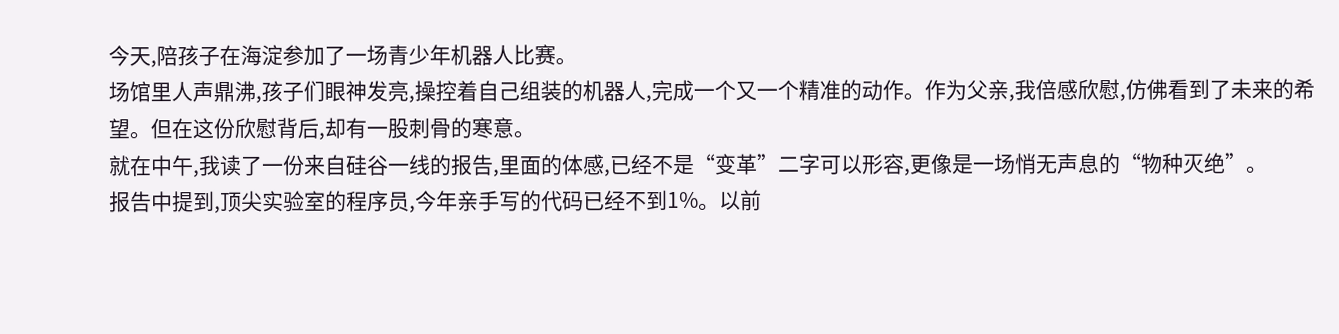今天,陪孩子在海淀参加了一场青少年机器人比赛。
场馆里人声鼎沸,孩子们眼神发亮,操控着自己组装的机器人,完成一个又一个精准的动作。作为父亲,我倍感欣慰,仿佛看到了未来的希望。但在这份欣慰背后,却有一股刺骨的寒意。
就在中午,我读了一份来自硅谷一线的报告,里面的体感,已经不是“变革”二字可以形容,更像是一场悄无声息的“物种灭绝”。
报告中提到,顶尖实验室的程序员,今年亲手写的代码已经不到1%。以前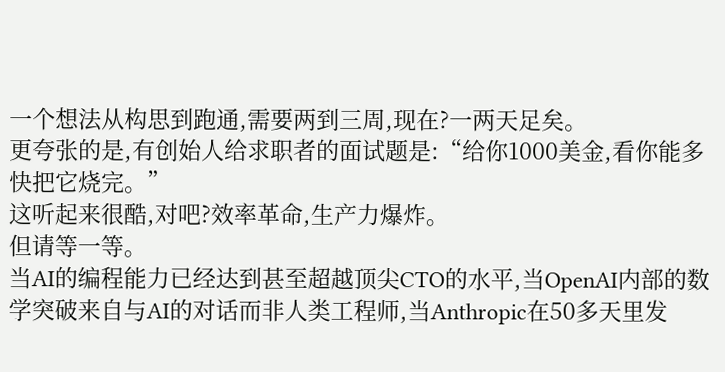一个想法从构思到跑通,需要两到三周,现在?一两天足矣。
更夸张的是,有创始人给求职者的面试题是:“给你1000美金,看你能多快把它烧完。”
这听起来很酷,对吧?效率革命,生产力爆炸。
但请等一等。
当AI的编程能力已经达到甚至超越顶尖CTO的水平,当OpenAI内部的数学突破来自与AI的对话而非人类工程师,当Anthropic在50多天里发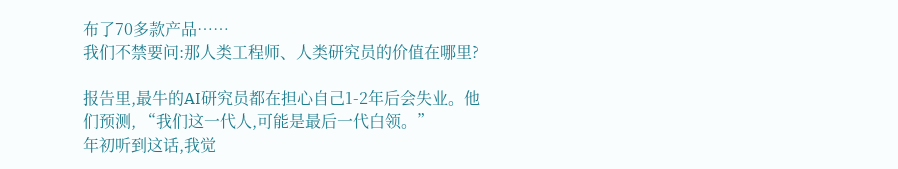布了70多款产品……
我们不禁要问:那人类工程师、人类研究员的价值在哪里?

报告里,最牛的AI研究员都在担心自己1-2年后会失业。他们预测, “我们这一代人,可能是最后一代白领。”
年初听到这话,我觉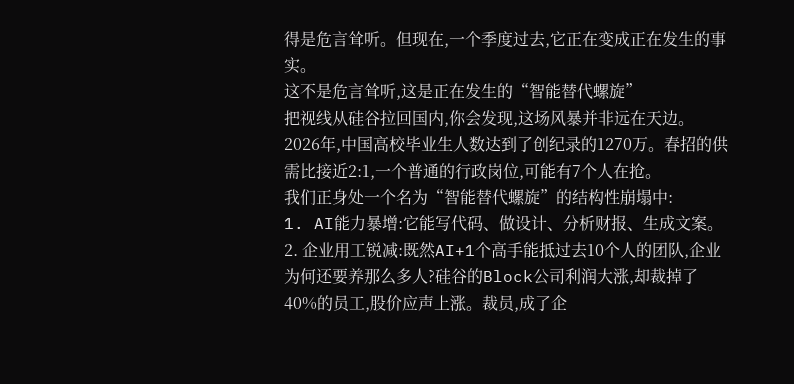得是危言耸听。但现在,一个季度过去,它正在变成正在发生的事实。
这不是危言耸听,这是正在发生的“智能替代螺旋”
把视线从硅谷拉回国内,你会发现,这场风暴并非远在天边。
2026年,中国高校毕业生人数达到了创纪录的1270万。春招的供需比接近2:1,一个普通的行政岗位,可能有7个人在抢。
我们正身处一个名为“智能替代螺旋”的结构性崩塌中:
1. AI能力暴增:它能写代码、做设计、分析财报、生成文案。
2. 企业用工锐减:既然AI+1个高手能抵过去10个人的团队,企业为何还要养那么多人?硅谷的Block公司利润大涨,却裁掉了40%的员工,股价应声上涨。裁员,成了企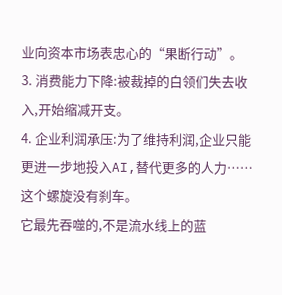业向资本市场表忠心的“果断行动”。
3. 消费能力下降:被裁掉的白领们失去收入,开始缩减开支。
4. 企业利润承压:为了维持利润,企业只能更进一步地投入AI,替代更多的人力……
这个螺旋没有刹车。
它最先吞噬的,不是流水线上的蓝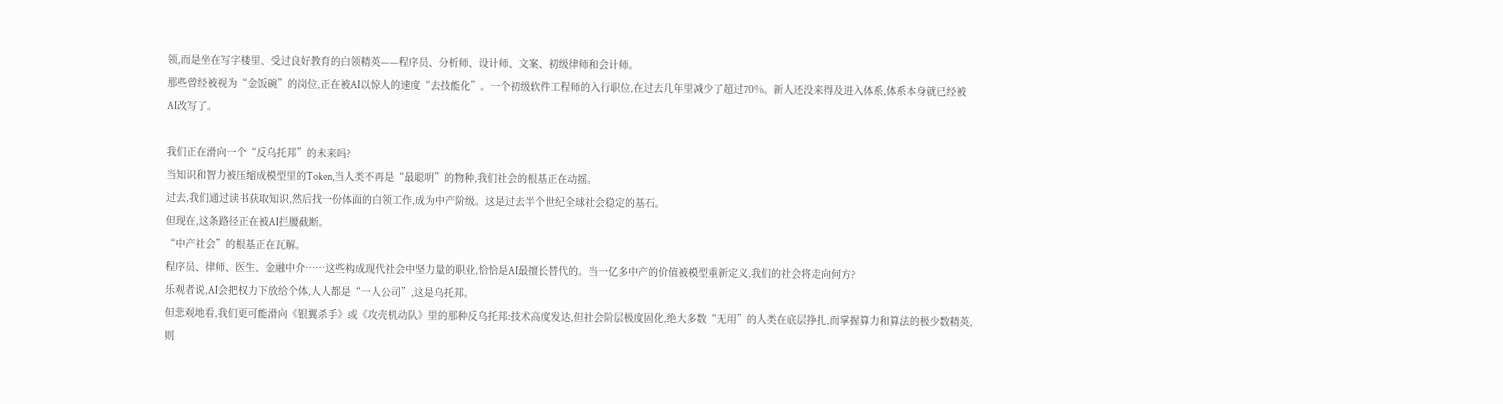领,而是坐在写字楼里、受过良好教育的白领精英——程序员、分析师、设计师、文案、初级律师和会计师。
那些曾经被视为“金饭碗”的岗位,正在被AI以惊人的速度“去技能化”。一个初级软件工程师的入行职位,在过去几年里减少了超过70%。新人还没来得及进入体系,体系本身就已经被AI改写了。

我们正在滑向一个“反乌托邦”的未来吗?
当知识和智力被压缩成模型里的Token,当人类不再是“最聪明”的物种,我们社会的根基正在动摇。
过去,我们通过读书获取知识,然后找一份体面的白领工作,成为中产阶级。这是过去半个世纪全球社会稳定的基石。
但现在,这条路径正在被AI拦腰截断。
“中产社会”的根基正在瓦解。
程序员、律师、医生、金融中介……这些构成现代社会中坚力量的职业,恰恰是AI最擅长替代的。当一亿多中产的价值被模型重新定义,我们的社会将走向何方?
乐观者说,AI会把权力下放给个体,人人都是“一人公司”,这是乌托邦。
但悲观地看,我们更可能滑向《银翼杀手》或《攻壳机动队》里的那种反乌托邦:技术高度发达,但社会阶层极度固化,绝大多数“无用”的人类在底层挣扎,而掌握算力和算法的极少数精英,则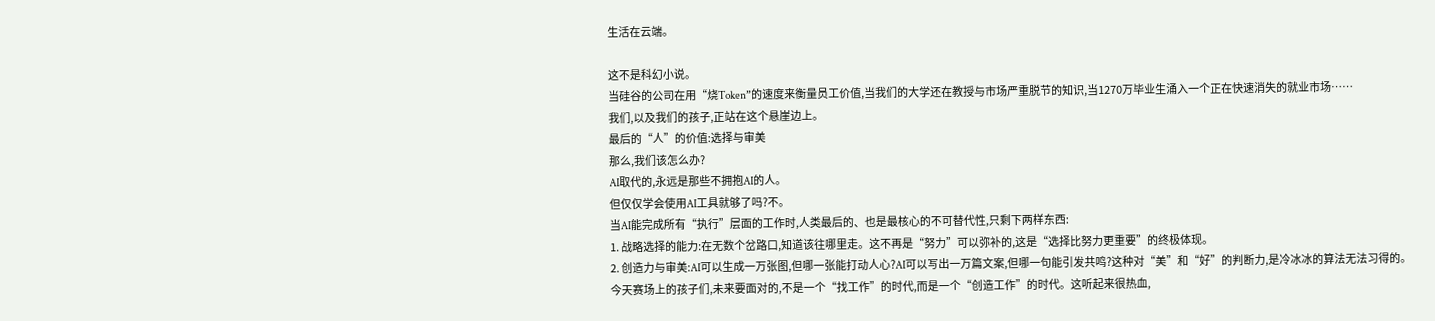生活在云端。

这不是科幻小说。
当硅谷的公司在用“烧Token”的速度来衡量员工价值,当我们的大学还在教授与市场严重脱节的知识,当1270万毕业生涌入一个正在快速消失的就业市场……
我们,以及我们的孩子,正站在这个悬崖边上。
最后的“人”的价值:选择与审美
那么,我们该怎么办?
AI取代的,永远是那些不拥抱AI的人。
但仅仅学会使用AI工具就够了吗?不。
当AI能完成所有“执行”层面的工作时,人类最后的、也是最核心的不可替代性,只剩下两样东西:
1. 战略选择的能力:在无数个岔路口,知道该往哪里走。这不再是“努力”可以弥补的,这是“选择比努力更重要”的终极体现。
2. 创造力与审美:AI可以生成一万张图,但哪一张能打动人心?AI可以写出一万篇文案,但哪一句能引发共鸣?这种对“美”和“好”的判断力,是冷冰冰的算法无法习得的。
今天赛场上的孩子们,未来要面对的,不是一个“找工作”的时代,而是一个“创造工作”的时代。这听起来很热血,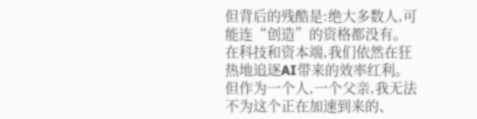但背后的残酷是:绝大多数人,可能连“创造”的资格都没有。
在科技和资本端,我们依然在狂热地追逐AI带来的效率红利。但作为一个人,一个父亲,我无法不为这个正在加速到来的、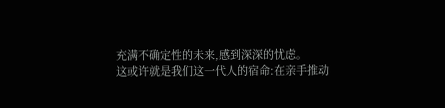充满不确定性的未来,感到深深的忧虑。
这或许就是我们这一代人的宿命:在亲手推动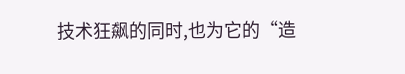技术狂飙的同时,也为它的“造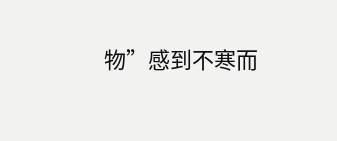物”感到不寒而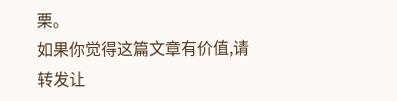栗。
如果你觉得这篇文章有价值,请转发让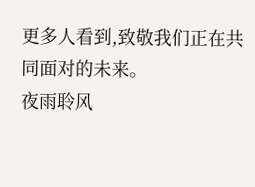更多人看到,致敬我们正在共同面对的未来。
夜雨聆风